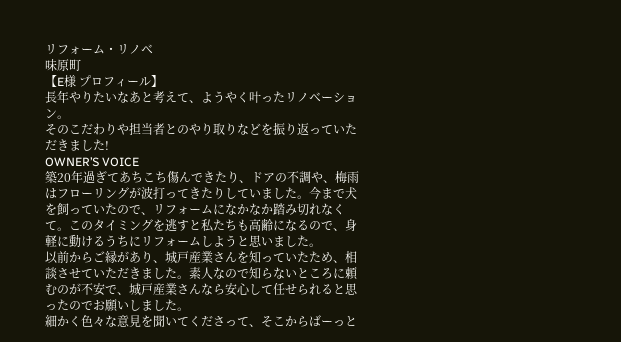リフォーム・リノベ
味原町
【E様 プロフィール】
長年やりたいなあと考えて、ようやく叶ったリノベーション。
そのこだわりや担当者とのやり取りなどを振り返っていただきました!
OWNER’S VOICE
築20年過ぎてあちこち傷んできたり、ドアの不調や、梅雨はフローリングが波打ってきたりしていました。今まで犬を飼っていたので、リフォームになかなか踏み切れなくて。このタイミングを逃すと私たちも高齢になるので、身軽に動けるうちにリフォームしようと思いました。
以前からご縁があり、城戸産業さんを知っていたため、相談させていただきました。素人なので知らないところに頼むのが不安で、城戸産業さんなら安心して任せられると思ったのでお願いしました。
細かく色々な意見を聞いてくださって、そこからばーっと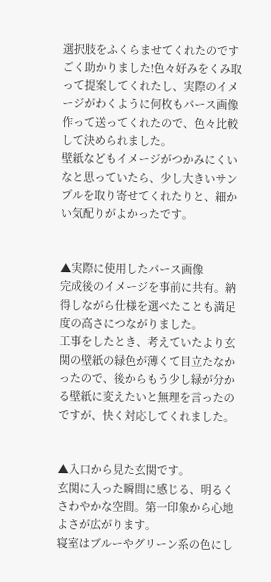選択肢をふくらませてくれたのですごく助かりました!色々好みをくみ取って提案してくれたし、実際のイメージがわくように何枚もパース画像作って送ってくれたので、色々比較して決められました。
壁紙などもイメージがつかみにくいなと思っていたら、少し大きいサンプルを取り寄せてくれたりと、細かい気配りがよかったです。


▲実際に使用したパース画像
完成後のイメージを事前に共有。納得しながら仕様を選べたことも満足度の高さにつながりました。
工事をしたとき、考えていたより玄関の壁紙の緑色が薄くて目立たなかったので、後からもう少し緑が分かる壁紙に変えたいと無理を言ったのですが、快く対応してくれました。


▲入口から見た玄関です。
玄関に入った瞬間に感じる、明るくさわやかな空間。第一印象から心地よさが広がります。
寝室はブルーやグリーン系の色にし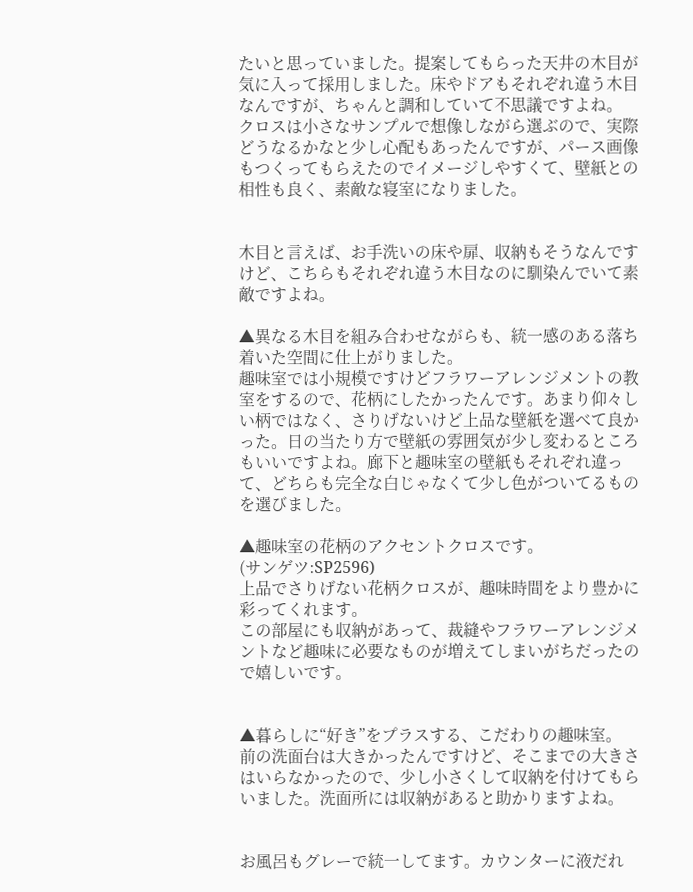たいと思っていました。提案してもらった天井の木目が気に入って採用しました。床やドアもそれぞれ違う木目なんですが、ちゃんと調和していて不思議ですよね。
クロスは小さなサンプルで想像しながら選ぶので、実際どうなるかなと少し心配もあったんですが、パース画像もつくってもらえたのでイメージしやすくて、壁紙との相性も良く、素敵な寝室になりました。


木目と言えば、お手洗いの床や扉、収納もそうなんですけど、こちらもそれぞれ違う木目なのに馴染んでいて素敵ですよね。

▲異なる木目を組み合わせながらも、統一感のある落ち着いた空間に仕上がりました。
趣味室では小規模ですけどフラワーアレンジメントの教室をするので、花柄にしたかったんです。あまり仰々しい柄ではなく、さりげないけど上品な壁紙を選べて良かった。日の当たり方で壁紙の雰囲気が少し変わるところもいいですよね。廊下と趣味室の壁紙もそれぞれ違って、どちらも完全な白じゃなくて少し色がついてるものを選びました。

▲趣味室の花柄のアクセントクロスです。
(サンゲツ:SP2596)
上品でさりげない花柄クロスが、趣味時間をより豊かに彩ってくれます。
この部屋にも収納があって、裁縫やフラワーアレンジメントなど趣味に必要なものが増えてしまいがちだったので嬉しいです。


▲暮らしに“好き”をプラスする、こだわりの趣味室。
前の洗面台は大きかったんですけど、そこまでの大きさはいらなかったので、少し小さくして収納を付けてもらいました。洗面所には収納があると助かりますよね。


お風呂もグレーで統一してます。カウンターに液だれ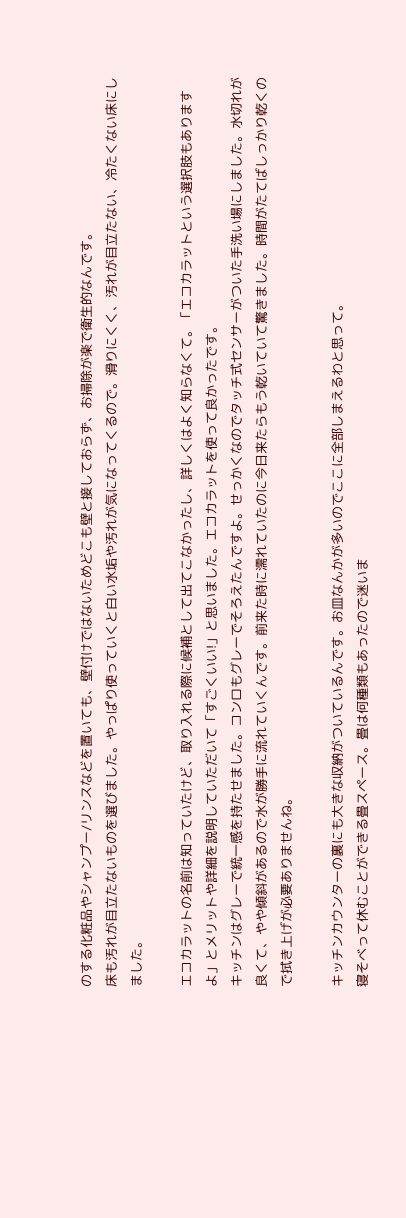のする化粧品やシャンプー/リンスなどを置いても、壁付けではないためどこも壁と接しておらず、お掃除が楽で衛生的なんです。
床も汚れが目立たないものを選びました。やっぱり使っていくと白い水垢や汚れが気になってくるので。滑りにくく、汚れが目立たない、冷たくない床にしました。

エコカラットの名前は知っていたけど、取り入れる際に候補として出てこなかったし、詳しくはよく知らなくて。「エコカラットという選択肢もありますよ」とメリットや詳細を説明していただいて「すごくいい!」と思いました。エコカラットを使って良かったです。
キッチンはグレーで統一感を持たせました。コンロもグレーでそろえたんですよ。せっかくなのでタッチ式センサーがついた手洗い場にしました。水切れが良くて、やや傾斜があるので水が勝手に流れていくんです。前来た時に濡れていたのに今日来たらもう乾いていて驚きました。時間がたてばしっかり乾くので拭き上げが必要ありませんね。

キッチンカウンターの裏にも大きな収納がついているんです。お皿なんかが多いのでここに全部しまえるわと思って。
寝そべって休むことができる畳スペース。畳は何種類もあったので迷いま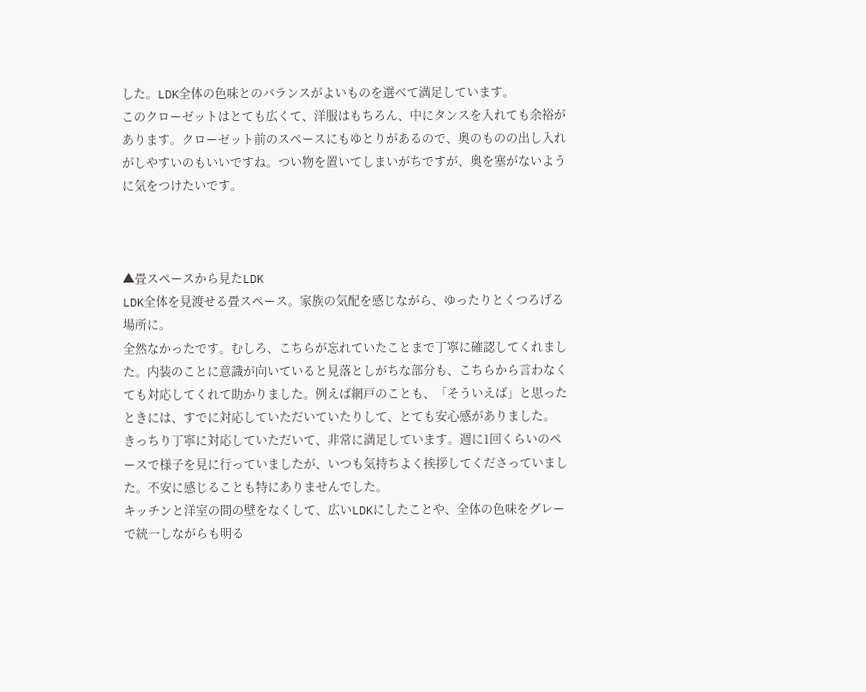した。LDK全体の色味とのバランスがよいものを選べて満足しています。
このクローゼットはとても広くて、洋服はもちろん、中にタンスを入れても余裕があります。クローゼット前のスペースにもゆとりがあるので、奥のものの出し入れがしやすいのもいいですね。つい物を置いてしまいがちですが、奥を塞がないように気をつけたいです。



▲畳スペースから見たLDK
LDK全体を見渡せる畳スペース。家族の気配を感じながら、ゆったりとくつろげる場所に。
全然なかったです。むしろ、こちらが忘れていたことまで丁寧に確認してくれました。内装のことに意識が向いていると見落としがちな部分も、こちらから言わなくても対応してくれて助かりました。例えば網戸のことも、「そういえば」と思ったときには、すでに対応していただいていたりして、とても安心感がありました。
きっちり丁寧に対応していただいて、非常に満足しています。週に1回くらいのペースで様子を見に行っていましたが、いつも気持ちよく挨拶してくださっていました。不安に感じることも特にありませんでした。
キッチンと洋室の間の壁をなくして、広いLDKにしたことや、全体の色味をグレーで統一しながらも明る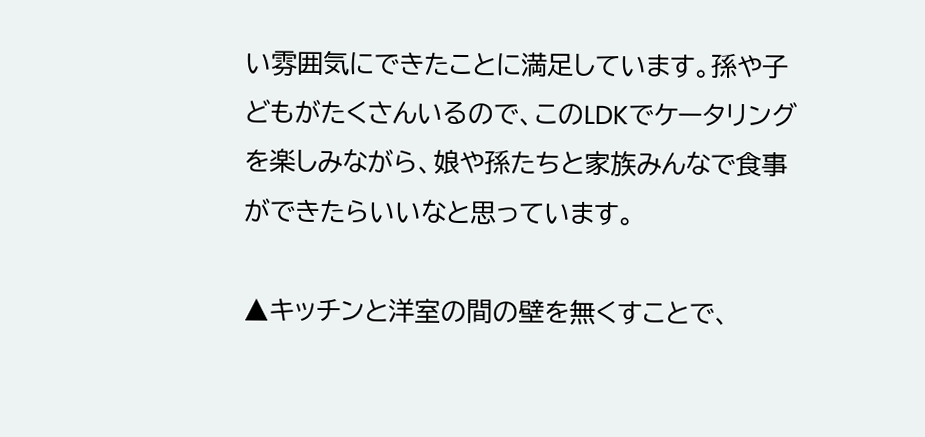い雰囲気にできたことに満足しています。孫や子どもがたくさんいるので、このLDKでケータリングを楽しみながら、娘や孫たちと家族みんなで食事ができたらいいなと思っています。

▲キッチンと洋室の間の壁を無くすことで、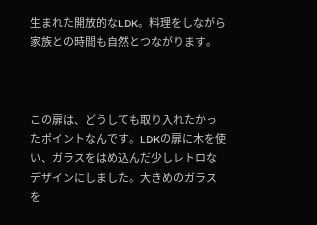生まれた開放的なLDK。料理をしながら家族との時間も自然とつながります。



この扉は、どうしても取り入れたかったポイントなんです。LDKの扉に木を使い、ガラスをはめ込んだ少しレトロなデザインにしました。大きめのガラスを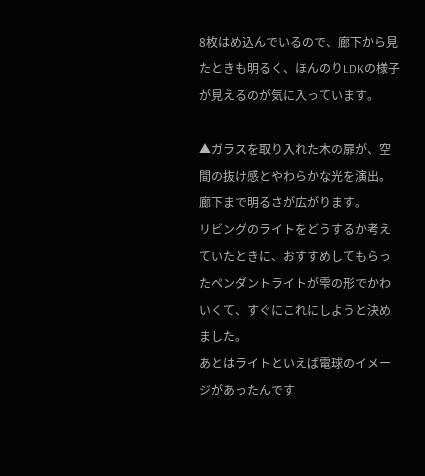8枚はめ込んでいるので、廊下から見たときも明るく、ほんのりLDKの様子が見えるのが気に入っています。

▲ガラスを取り入れた木の扉が、空間の抜け感とやわらかな光を演出。廊下まで明るさが広がります。
リビングのライトをどうするか考えていたときに、おすすめしてもらったペンダントライトが雫の形でかわいくて、すぐにこれにしようと決めました。
あとはライトといえば電球のイメージがあったんです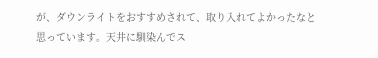が、ダウンライトをおすすめされて、取り入れてよかったなと思っています。天井に馴染んでス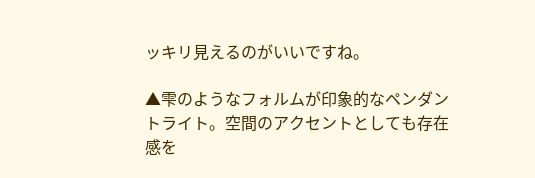ッキリ見えるのがいいですね。

▲雫のようなフォルムが印象的なペンダントライト。空間のアクセントとしても存在感を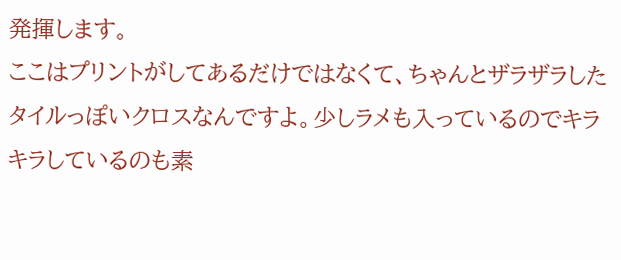発揮します。
ここはプリントがしてあるだけではなくて、ちゃんとザラザラしたタイルっぽいクロスなんですよ。少しラメも入っているのでキラキラしているのも素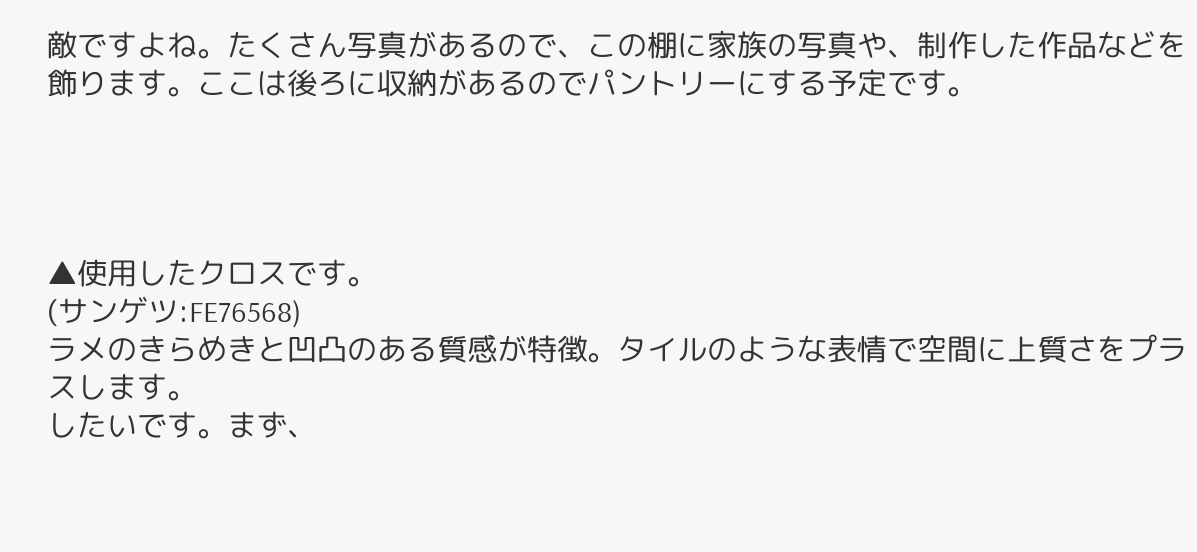敵ですよね。たくさん写真があるので、この棚に家族の写真や、制作した作品などを飾ります。ここは後ろに収納があるのでパントリーにする予定です。




▲使用したクロスです。
(サンゲツ:FE76568)
ラメのきらめきと凹凸のある質感が特徴。タイルのような表情で空間に上質さをプラスします。
したいです。まず、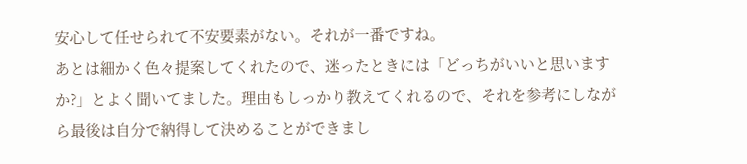安心して任せられて不安要素がない。それが一番ですね。
あとは細かく色々提案してくれたので、迷ったときには「どっちがいいと思いますか?」とよく聞いてました。理由もしっかり教えてくれるので、それを参考にしながら最後は自分で納得して決めることができまし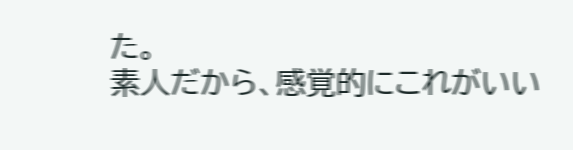た。
素人だから、感覚的にこれがいい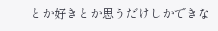とか好きとか思うだけしかできな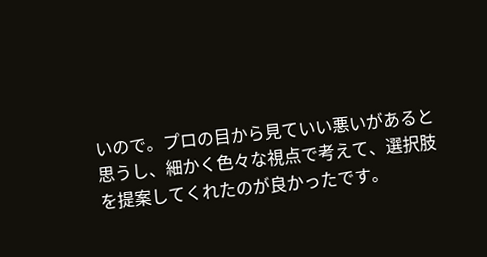いので。プロの目から見ていい悪いがあると思うし、細かく色々な視点で考えて、選択肢を提案してくれたのが良かったです。